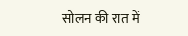सोलन की रात में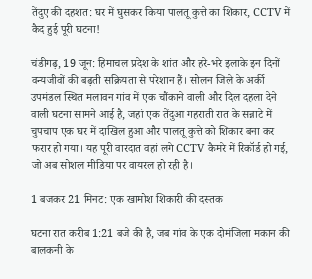तेंदुए की दहशत: घर में घुसकर किया पालतू कुत्ते का शिकार, CCTV में कैद हुई पूरी घटना!

चंडीगढ़, 19 जून: हिमाचल प्रदेश के शांत और हरे-भरे इलाके इन दिनों वन्यजीवों की बढ़ती सक्रियता से परेशान हैं। सोलन जिले के अर्की उपमंडल स्थित मलावन गांव में एक चौंकाने वाली और दिल दहला देने वाली घटना सामने आई है, जहां एक तेंदुआ गहराती रात के सन्नाटे में चुपचाप एक घर में दाखिल हुआ और पालतू कुत्ते को शिकार बना कर फरार हो गया। यह पूरी वारदात वहां लगे CCTV कैमरे में रिकॉर्ड हो गई, जो अब सोशल मीडिया पर वायरल हो रही है।

1 बजकर 21 मिनट: एक खामोश शिकारी की दस्तक

घटना रात करीब 1:21 बजे की है, जब गांव के एक दोमंजिला मकान की बालकनी के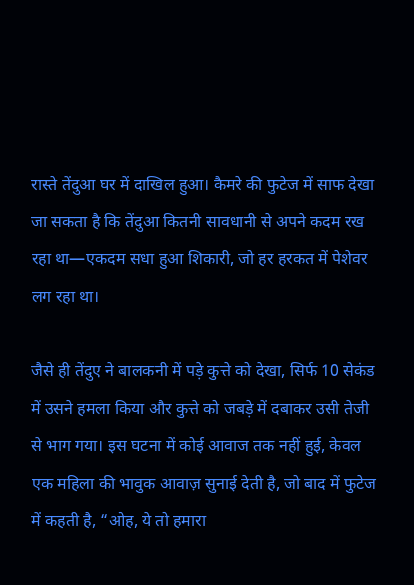रास्ते तेंदुआ घर में दाखिल हुआ। कैमरे की फुटेज में साफ देखा जा सकता है कि तेंदुआ कितनी सावधानी से अपने कदम रख रहा था—एकदम सधा हुआ शिकारी, जो हर हरकत में पेशेवर लग रहा था।

जैसे ही तेंदुए ने बालकनी में पड़े कुत्ते को देखा, सिर्फ 10 सेकंड में उसने हमला किया और कुत्ते को जबड़े में दबाकर उसी तेजी से भाग गया। इस घटना में कोई आवाज तक नहीं हुई, केवल एक महिला की भावुक आवाज़ सुनाई देती है, जो बाद में फुटेज में कहती है, “ओह, ये तो हमारा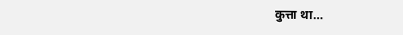कुत्ता था…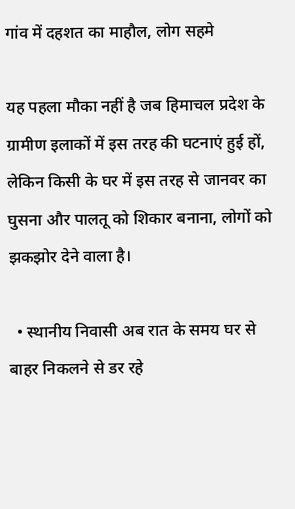गांव में दहशत का माहौल, लोग सहमे

यह पहला मौका नहीं है जब हिमाचल प्रदेश के ग्रामीण इलाकों में इस तरह की घटनाएं हुई हों, लेकिन किसी के घर में इस तरह से जानवर का घुसना और पालतू को शिकार बनाना, लोगों को झकझोर देने वाला है।

  • स्थानीय निवासी अब रात के समय घर से बाहर निकलने से डर रहे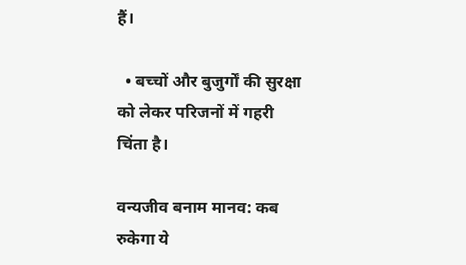हैं।

  • बच्चों और बुजुर्गों की सुरक्षा को लेकर परिजनों में गहरी चिंता है।

वन्यजीव बनाम मानव: कब रुकेगा ये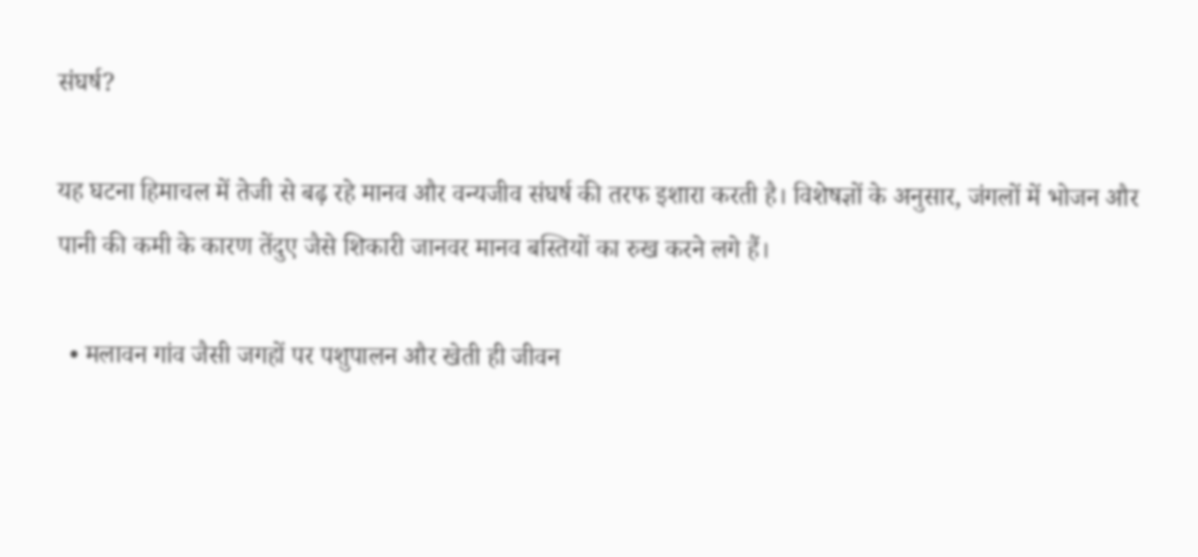संघर्ष?

यह घटना हिमाचल में तेजी से बढ़ रहे मानव और वन्यजीव संघर्ष की तरफ इशारा करती है। विशेषज्ञों के अनुसार, जंगलों में भोजन और पानी की कमी के कारण तेंदुए जैसे शिकारी जानवर मानव बस्तियों का रुख करने लगे हैं।

  • मलावन गांव जैसी जगहों पर पशुपालन और खेती ही जीवन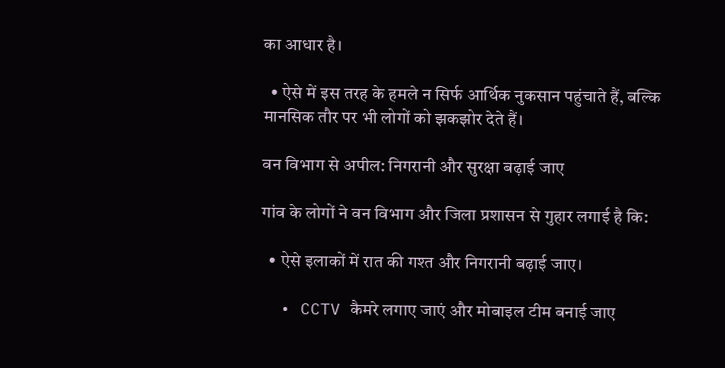का आधार है।

  • ऐसे में इस तरह के हमले न सिर्फ आर्थिक नुकसान पहुंचाते हैं, बल्कि मानसिक तौर पर भी लोगों को झकझोर देते हैं।

वन विभाग से अपील: निगरानी और सुरक्षा बढ़ाई जाए

गांव के लोगों ने वन विभाग और जिला प्रशासन से गुहार लगाई है कि:

  • ऐसे इलाकों में रात की गश्त और निगरानी बढ़ाई जाए।

  • CCTV कैमरे लगाए जाएं और मोबाइल टीम बनाई जाए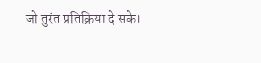जो तुरंत प्रतिक्रिया दे सके।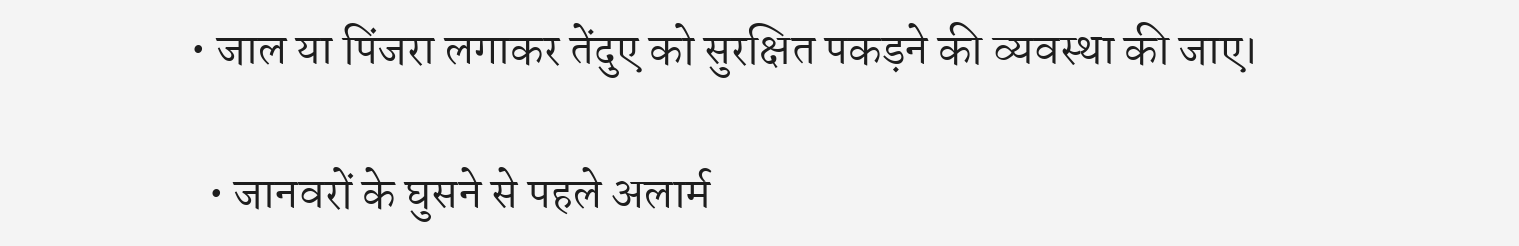• जाल या पिंजरा लगाकर तेंदुए को सुरक्षित पकड़ने की व्यवस्था की जाए।

  • जानवरों के घुसने से पहले अलार्म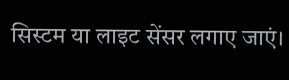सिस्टम या लाइट सेंसर लगाए जाएं।